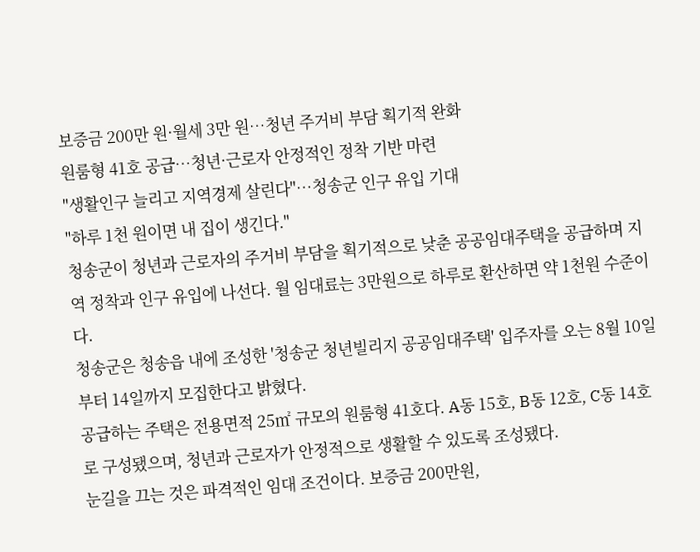보증금 200만 원·월세 3만 원…청년 주거비 부담 획기적 완화
원룸형 41호 공급…청년·근로자 안정적인 정착 기반 마련
"생활인구 늘리고 지역경제 살린다"…청송군 인구 유입 기대
"하루 1천 원이면 내 집이 생긴다."
청송군이 청년과 근로자의 주거비 부담을 획기적으로 낮춘 공공임대주택을 공급하며 지역 정착과 인구 유입에 나선다. 월 임대료는 3만원으로 하루로 환산하면 약 1천원 수준이다.
청송군은 청송읍 내에 조성한 '청송군 청년빌리지 공공임대주택' 입주자를 오는 8월 10일부터 14일까지 모집한다고 밝혔다.
공급하는 주택은 전용면적 25㎡ 규모의 원룸형 41호다. A동 15호, B동 12호, C동 14호로 구성됐으며, 청년과 근로자가 안정적으로 생활할 수 있도록 조성됐다.
눈길을 끄는 것은 파격적인 임대 조건이다. 보증금 200만원,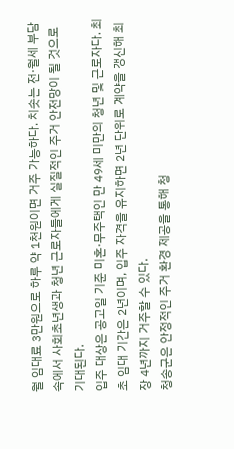월 임대료 3만원으로 하루 약 1천원이면 거주 가능하다. 치솟는 전·월세 부담 속에서 사회초년생과 청년 근로자들에게 실질적인 주거 안전망이 될 것으로 기대된다.
입주 대상은 공고일 기준 미혼·무주택인 만 49세 미만의 청년 및 근로자다. 최초 임대 기간은 2년이며, 입주 자격을 유지하면 2년 단위로 계약을 갱신해 최장 4년까지 거주할 수 있다.
청송군은 안정적인 주거 환경 제공을 통해 청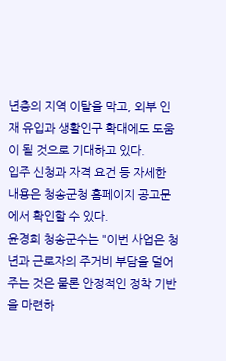년층의 지역 이탈을 막고, 외부 인재 유입과 생활인구 확대에도 도움이 될 것으로 기대하고 있다.
입주 신청과 자격 요건 등 자세한 내용은 청송군청 홈페이지 공고문에서 확인할 수 있다.
윤경희 청송군수는 "이번 사업은 청년과 근로자의 주거비 부담을 덜어주는 것은 물론 안정적인 정착 기반을 마련하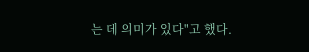는 데 의미가 있다"고 했다.